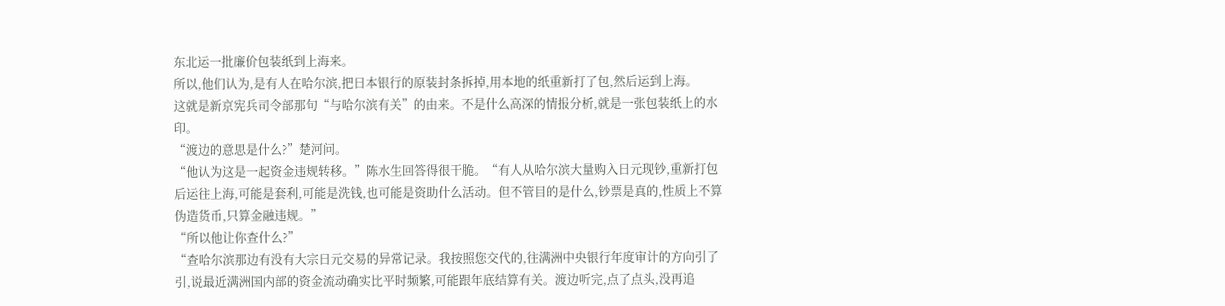东北运一批廉价包装纸到上海来。
所以,他们认为,是有人在哈尔滨,把日本银行的原装封条拆掉,用本地的纸重新打了包,然后运到上海。
这就是新京宪兵司令部那句“与哈尔滨有关”的由来。不是什么高深的情报分析,就是一张包装纸上的水印。
“渡边的意思是什么?”楚河问。
“他认为这是一起资金违规转移。”陈水生回答得很干脆。“有人从哈尔滨大量购入日元现钞,重新打包后运往上海,可能是套利,可能是洗钱,也可能是资助什么活动。但不管目的是什么,钞票是真的,性质上不算伪造货币,只算金融违规。”
“所以他让你查什么?”
“查哈尔滨那边有没有大宗日元交易的异常记录。我按照您交代的,往满洲中央银行年度审计的方向引了引,说最近满洲国内部的资金流动确实比平时频繁,可能跟年底结算有关。渡边听完,点了点头,没再追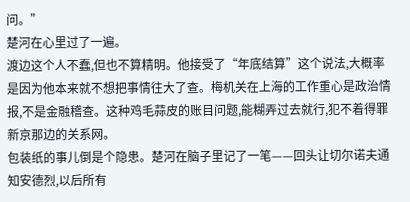问。”
楚河在心里过了一遍。
渡边这个人不蠢,但也不算精明。他接受了“年底结算”这个说法,大概率是因为他本来就不想把事情往大了查。梅机关在上海的工作重心是政治情报,不是金融稽查。这种鸡毛蒜皮的账目问题,能糊弄过去就行,犯不着得罪新京那边的关系网。
包装纸的事儿倒是个隐患。楚河在脑子里记了一笔——回头让切尔诺夫通知安德烈,以后所有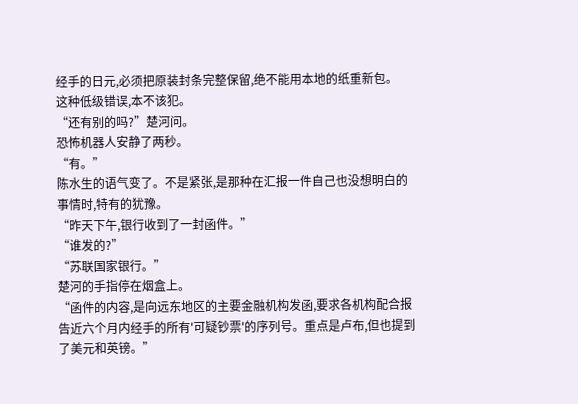经手的日元,必须把原装封条完整保留,绝不能用本地的纸重新包。
这种低级错误,本不该犯。
“还有别的吗?”楚河问。
恐怖机器人安静了两秒。
“有。”
陈水生的语气变了。不是紧张,是那种在汇报一件自己也没想明白的事情时,特有的犹豫。
“昨天下午,银行收到了一封函件。”
“谁发的?”
“苏联国家银行。”
楚河的手指停在烟盒上。
“函件的内容,是向远东地区的主要金融机构发函,要求各机构配合报告近六个月内经手的所有'可疑钞票'的序列号。重点是卢布,但也提到了美元和英镑。”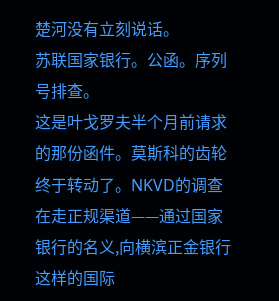楚河没有立刻说话。
苏联国家银行。公函。序列号排查。
这是叶戈罗夫半个月前请求的那份函件。莫斯科的齿轮终于转动了。NKVD的调查在走正规渠道——通过国家银行的名义,向横滨正金银行这样的国际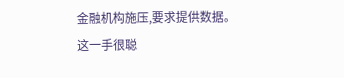金融机构施压,要求提供数据。
这一手很聪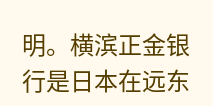明。横滨正金银行是日本在远东